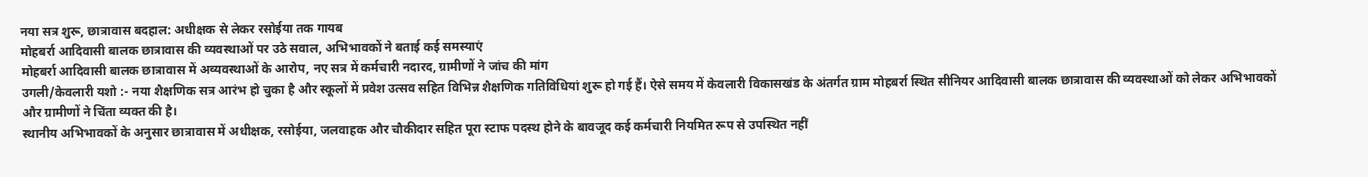नया सत्र शुरू, छात्रावास बदहाल: अधीक्षक से लेकर रसोईया तक गायब
मोहबर्रा आदिवासी बालक छात्रावास की व्यवस्थाओं पर उठे सवाल, अभिभावकों ने बताई कई समस्याएं
मोहबर्रा आदिवासी बालक छात्रावास में अव्यवस्थाओं के आरोप, नए सत्र में कर्मचारी नदारद, ग्रामीणों ने जांच की मांग
उगली/केवलारी यशो :- नया शैक्षणिक सत्र आरंभ हो चुका है और स्कूलों में प्रवेश उत्सव सहित विभिन्न शैक्षणिक गतिविधियां शुरू हो गई हैं। ऐसे समय में केवलारी विकासखंड के अंतर्गत ग्राम मोहबर्रा स्थित सीनियर आदिवासी बालक छात्रावास की व्यवस्थाओं को लेकर अभिभावकों और ग्रामीणों ने चिंता व्यक्त की है।
स्थानीय अभिभावकों के अनुसार छात्रावास में अधीक्षक, रसोईया, जलवाहक और चौकीदार सहित पूरा स्टाफ पदस्थ होने के बावजूद कई कर्मचारी नियमित रूप से उपस्थित नहीं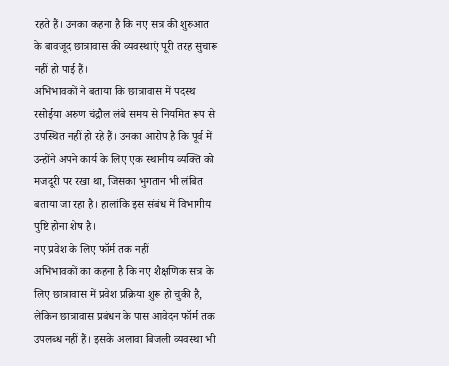रहते हैं। उनका कहना है कि नए सत्र की शुरुआत के बावजूद छात्रावास की व्यवस्थाएं पूरी तरह सुचारू नहीं हो पाई हैं।
अभिभावकों ने बताया कि छात्रावास में पदस्थ रसोईया अरुण चंद्रौल लंबे समय से नियमित रूप से उपस्थित नहीं हो रहे हैं। उनका आरोप है कि पूर्व में उन्होंने अपने कार्य के लिए एक स्थानीय व्यक्ति को मजदूरी पर रखा था, जिसका भुगतान भी लंबित बताया जा रहा है। हालांकि इस संबंध में विभागीय पुष्टि होना शेष है।
नए प्रवेश के लिए फॉर्म तक नहीं
अभिभावकों का कहना है कि नए शैक्षणिक सत्र के लिए छात्रावास में प्रवेश प्रक्रिया शुरू हो चुकी है, लेकिन छात्रावास प्रबंधन के पास आवेदन फॉर्म तक उपलब्ध नहीं हैं। इसके अलावा बिजली व्यवस्था भी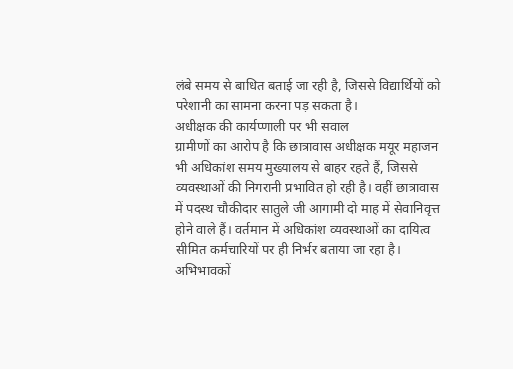लंबे समय से बाधित बताई जा रही है, जिससे विद्यार्थियों को परेशानी का सामना करना पड़ सकता है।
अधीक्षक की कार्यप्णाली पर भी सवाल
ग्रामीणों का आरोप है कि छात्रावास अधीक्षक मयूर महाजन भी अधिकांश समय मुख्यालय से बाहर रहते हैं, जिससे व्यवस्थाओं की निगरानी प्रभावित हो रही है। वहीं छात्रावास में पदस्थ चौकीदार सातुले जी आगामी दो माह में सेवानिवृत्त होने वाले हैं। वर्तमान में अधिकांश व्यवस्थाओं का दायित्व सीमित कर्मचारियों पर ही निर्भर बताया जा रहा है।
अभिभावकों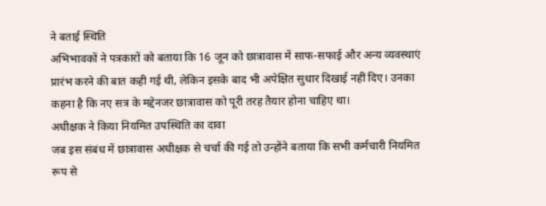ने बताई स्थिति
अभिभावकों ने पत्रकारों को बताया कि 16 जून को छात्रावास में साफ-सफाई और अन्य व्यवस्थाएं प्रारंभ करने की बात कही गई थी, लेकिन इसके बाद भी अपेक्षित सुधार दिखाई नहीं दिए। उनका कहना है कि नए सत्र के मद्देनजर छात्रावास को पूरी तरह तैयार होना चाहिए था।
अधीक्षक ने किया नियमित उपस्थिति का दावा
जब इस संबंध में छात्रावास अधीक्षक से चर्चा की गई तो उन्होंने बताया कि सभी कर्मचारी नियमित रूप से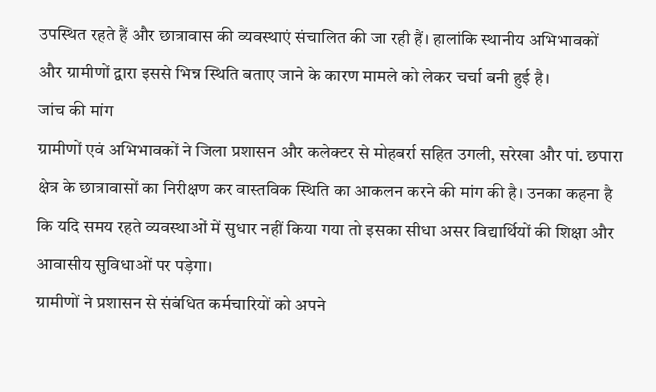उपस्थित रहते हैं और छात्रावास की व्यवस्थाएं संचालित की जा रही हैं। हालांकि स्थानीय अभिभावकों और ग्रामीणों द्वारा इससे भिन्न स्थिति बताए जाने के कारण मामले को लेकर चर्चा बनी हुई है।
जांच की मांग
ग्रामीणों एवं अभिभावकों ने जिला प्रशासन और कलेक्टर से मोहबर्रा सहित उगली, सरेखा और पां. छपारा क्षेत्र के छात्रावासों का निरीक्षण कर वास्तविक स्थिति का आकलन करने की मांग की है। उनका कहना है कि यदि समय रहते व्यवस्थाओं में सुधार नहीं किया गया तो इसका सीधा असर विद्यार्थियों की शिक्षा और आवासीय सुविधाओं पर पड़ेगा।
ग्रामीणों ने प्रशासन से संबंधित कर्मचारियों को अपने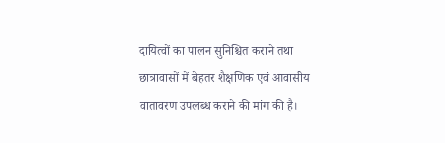दायित्वों का पालन सुनिश्चित कराने तथा छात्रावासों में बेहतर शैक्षणिक एवं आवासीय वातावरण उपलब्ध कराने की मांग की है।